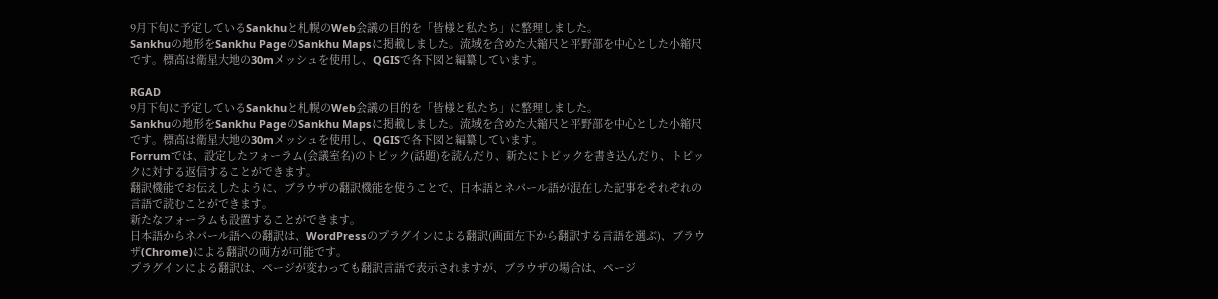9月下旬に予定しているSankhuと札幌のWeb会議の目的を「皆様と私たち」に整理しました。
Sankhuの地形をSankhu PageのSankhu Mapsに掲載しました。流域を含めた大縮尺と平野部を中心とした小縮尺です。標高は衛星大地の30mメッシュを使用し、QGISで各下図と編纂しています。

RGAD
9月下旬に予定しているSankhuと札幌のWeb会議の目的を「皆様と私たち」に整理しました。
Sankhuの地形をSankhu PageのSankhu Mapsに掲載しました。流域を含めた大縮尺と平野部を中心とした小縮尺です。標高は衛星大地の30mメッシュを使用し、QGISで各下図と編纂しています。
Forrumでは、設定したフォーラム(会議室名)のトピック(話題)を読んだり、新たにトピックを書き込んだり、トピックに対する返信することができます。
翻訳機能でお伝えしたように、ブラウザの翻訳機能を使うことで、日本語とネパール語が混在した記事をそれぞれの言語で読むことができます。
新たなフォーラムも設置することができます。
日本語からネパール語への翻訳は、WordPressのプラグインによる翻訳(画面左下から翻訳する言語を選ぶ)、ブラウザ(Chrome)による翻訳の両方が可能です。
プラグインによる翻訳は、ページが変わっても翻訳言語で表示されますが、ブラウザの場合は、ページ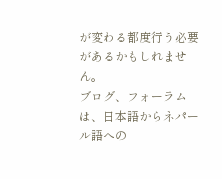が変わる都度行う必要があるかもしれません。
ブログ、フォーラムは、日本語からネパール語への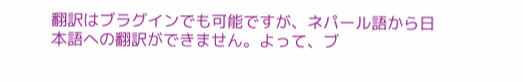翻訳はブラグインでも可能ですが、ネパール語から日本語への翻訳ができません。よって、ブ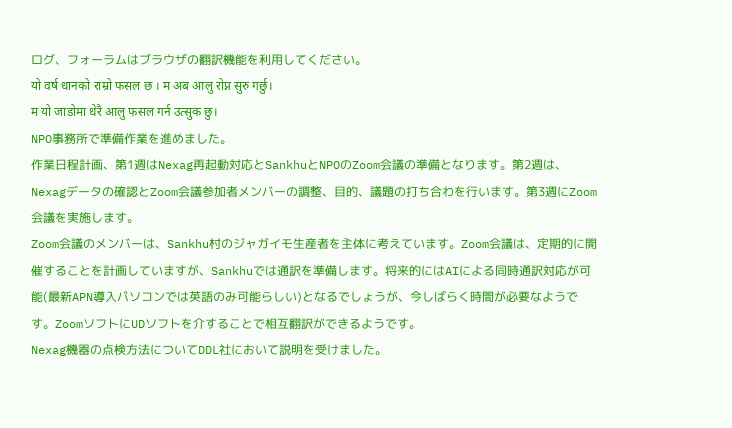ログ、フォーラムはブラウザの翻訳機能を利用してください。
यो वर्ष धानको राम्रो फसल छ । म अब आलु रोप्न सुरु गर्छु।
म यो जाडोमा धेरै आलु फसल गर्न उत्सुक छु।
NPO事務所で準備作業を進めました。
作業日程計画、第1週はNexag再起動対応とSankhuとNPOのZoom会議の準備となります。第2週は、Nexagデータの確認とZoom会議参加者メンバーの調整、目的、議題の打ち合わを行います。第3週にZoom会議を実施します。
Zoom会議のメンバーは、Sankhu村のジャガイモ生産者を主体に考えています。Zoom会議は、定期的に開催することを計画していますが、Sankhuでは通訳を準備します。将来的にはAIによる同時通訳対応が可能(最新APN導入パソコンでは英語のみ可能らしい)となるでしょうが、今しばらく時間が必要なようです。ZoomソフトにUDソフトを介することで相互翻訳ができるようです。
Nexag機器の点検方法についてDDL社において説明を受けました。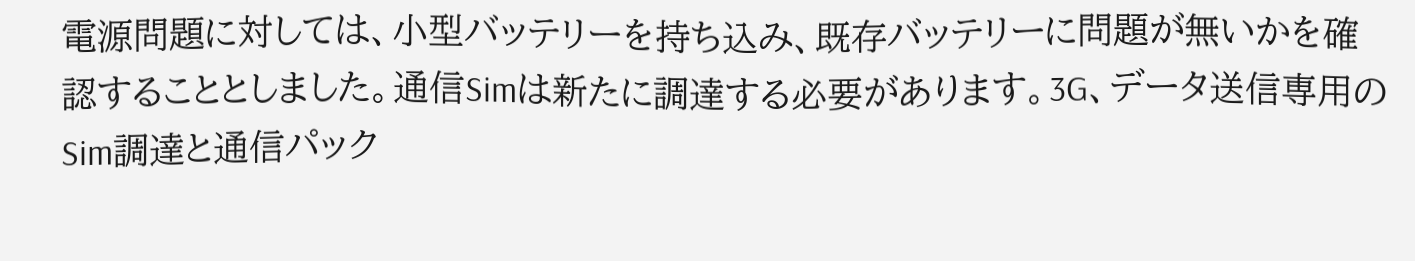電源問題に対しては、小型バッテリーを持ち込み、既存バッテリーに問題が無いかを確認することとしました。通信Simは新たに調達する必要があります。3G、データ送信専用のSim調達と通信パック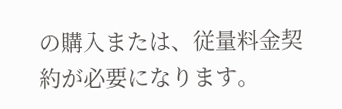の購入または、従量料金契約が必要になります。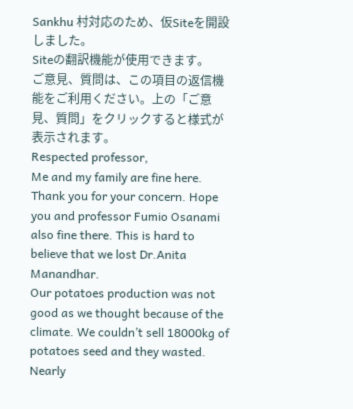Sankhu 村対応のため、仮Siteを開設しました。
Siteの翻訳機能が使用できます。
ご意見、質問は、この項目の返信機能をご利用ください。上の「ご意見、質問」をクリックすると様式が表示されます。
Respected professor,
Me and my family are fine here. Thank you for your concern. Hope you and professor Fumio Osanami also fine there. This is hard to believe that we lost Dr.Anita Manandhar.
Our potatoes production was not good as we thought because of the climate. We couldn’t sell 18000kg of potatoes seed and they wasted. Nearly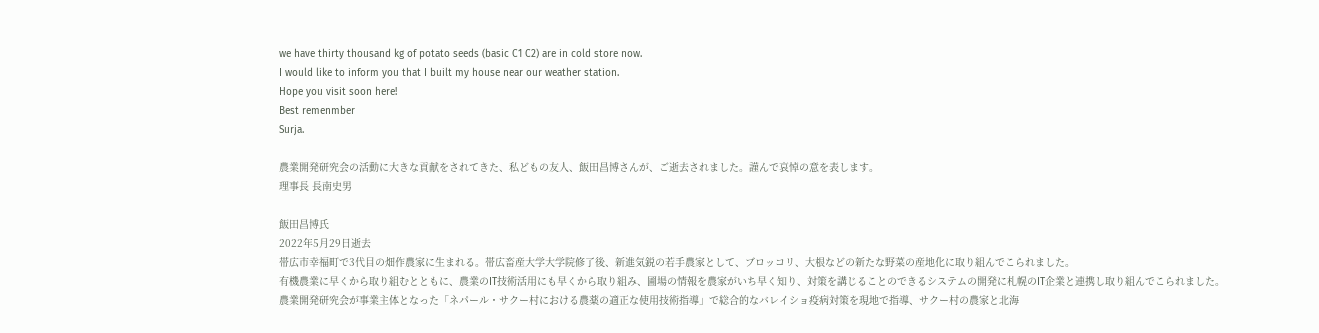we have thirty thousand kg of potato seeds (basic C1 C2) are in cold store now.
I would like to inform you that I built my house near our weather station.
Hope you visit soon here!
Best remenmber
Surja.

農業開発研究会の活動に大きな貢献をされてきた、私どもの友人、飯田昌博さんが、ご逝去されました。謹んで哀悼の意を表します。
理事長 長南史男

飯田昌博氏
2022年5月29日逝去
帯広市幸福町で3代目の畑作農家に生まれる。帯広畜産大学大学院修了後、新進気鋭の若手農家として、ブロッコリ、大根などの新たな野菜の産地化に取り組んでこられました。
有機農業に早くから取り組むとともに、農業のIT技術活用にも早くから取り組み、圃場の情報を農家がいち早く知り、対策を講じることのできるシステムの開発に札幌のIT企業と連携し取り組んでこられました。
農業開発研究会が事業主体となった「ネパール・サクー村における農薬の適正な使用技術指導」で総合的なバレイショ疫病対策を現地で指導、サクー村の農家と北海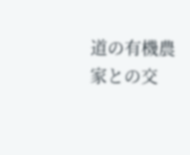道の有機農家との交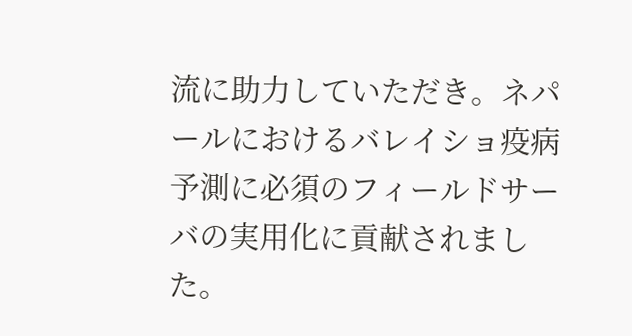流に助力していただき。ネパールにおけるバレイショ疫病予測に必須のフィールドサーバの実用化に貢献されました。